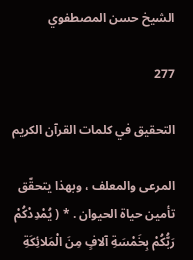الشيخ حسن المصطفوي

277

التحقيق في كلمات القرآن الكريم

المرعى والمعلف ، وبهذا يتحقّق تأمين حياة الحيوان . * ( يُمْدِدْكُمْ رَبُّكُمْ بِخَمْسَةِ آلافٍ مِنَ الْمَلائِكَةِ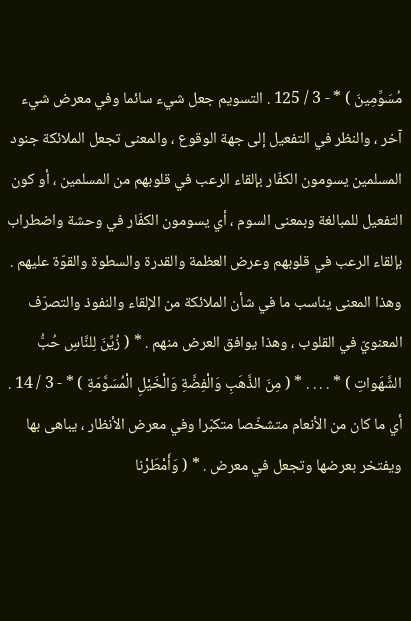مُسَوِّمِينَ ) * - 3 / 125 . التسويم جعل شيء سائما وفي معرض شيء آخر ، والنظر في التفعيل إلى جهة الوقوع ، والمعنى تجعل الملائكة جنود المسلمين يسومون الكفّار بإلقاء الرعب في قلوبهم من المسلمين ، أو كون التفعيل للمبالغة وبمعنى السوم ، أي يسومون الكفّار في وحشة واضطراب بإلقاء الرعب في قلوبهم وعرض العظمة والقدرة والسطوة والقوّة عليهم . وهذا المعنى يناسب ما في شأن الملائكة من الإلقاء والنفوذ والتصرّف المعنويّ في القلوب ، وهذا يوافق العرض منهم . * ( زُيِّنَ لِلنَّاسِ حُبُّ الشَّهَواتِ ) * . . . . * ( مِنَ الذَّهَبِ وَالْفِضَّةِ وَالْخَيْلِ الْمُسَوَّمَةِ ) * - 3 / 14 . أي ما كان من الأنعام متشخّصا متكبّرا وفي معرض الأنظار ، يباهى بها ويفتخر بعرضها وتجعل في معرض . * ( وَأَمْطَرْنا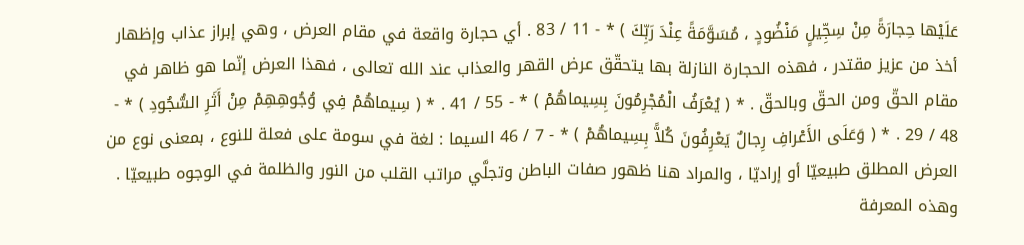عَلَيْها حِجارَةً مِنْ سِجِّيلٍ مَنْضُودٍ ، مُسَوَّمَةً عِنْدَ رَبِّكَ ) * - 11 / 83 . أي حجارة واقعة في مقام العرض ، وهي إبراز عذاب وإظهار أخذ من عزيز مقتدر ، فهذه الحجارة النازلة بها يتحقّق عرض القهر والعذاب عند الله تعالى ، فهذا العرض إنّما هو ظاهر في مقام الحقّ ومن الحقّ وبالحقّ . * ( يُعْرَفُ الْمُجْرِمُونَ بِسِيماهُمْ ) * - 55 / 41 . * ( سِيماهُمْ فِي وُجُوهِهِمْ مِنْ أَثَرِ السُّجُودِ ) * - 48 / 29 . * ( وَعَلَى الأَعْرافِ رِجالٌ يَعْرِفُونَ كُلاًّ بِسِيماهُمْ ) * - 7 / 46 السيما : لغة في سومة على فعلة للنوع ، بمعنى نوع من العرض المطلق طبيعيّا أو إراديّا ، والمراد هنا ظهور صفات الباطن وتجلَّي مراتب القلب من النور والظلمة في الوجوه طبيعيّا . وهذه المعرفة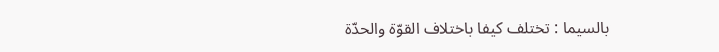بالسيما : تختلف كيفا باختلاف القوّة والحدّة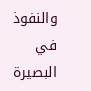والنفوذ في البصيرة